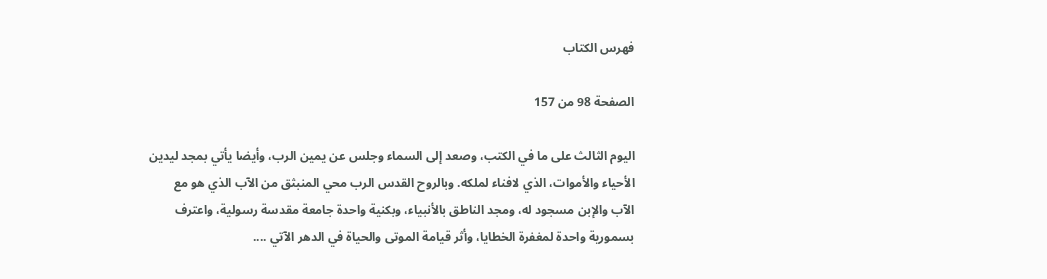فهرس الكتاب

الصفحة 98 من 157

اليوم الثالث على ما في الكتب، وصعد إلى السماء وجلس عن يمين الرب، وأيضا يأتي بمجد ليدين الأحياء والأموات، الذي لافناء لملكه. وبالروح القدس الرب محي المنبثق من الآب الذي هو مع الآب والإبن مسجود له، ومجد الناطق بالأنبياء، وبكنية واحدة جامعة مقدسة رسولية، واعترف بسمورية واحدة لمغفرة الخطايا، وأثر قيامة الموتى والحياة في الدهر الآتي ....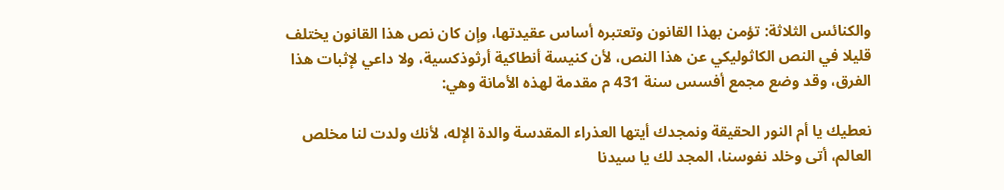والكنائس الثلاثة: تؤمن بهذا القانون وتعتبره أساس عقيدتها، وإن كان نص هذا القانون يختلف قليلا في النص الكاثوليكي عن هذا النص، لأن كنيسة أنطاكية أرثوذكسية، ولا داعي لإثبات هذا الفرق، وقد وضع مجمع أفسس سنة 431 م مقدمة لهذه الأمانة وهي:

نعطيك يا أم النور الحقيقة ونمجدك أيتها العذراء المقدسة والدة الإله، لأنك ولدت لنا مخلص العالم، أتى وخلد نفوسنا، المجد لك يا سيدنا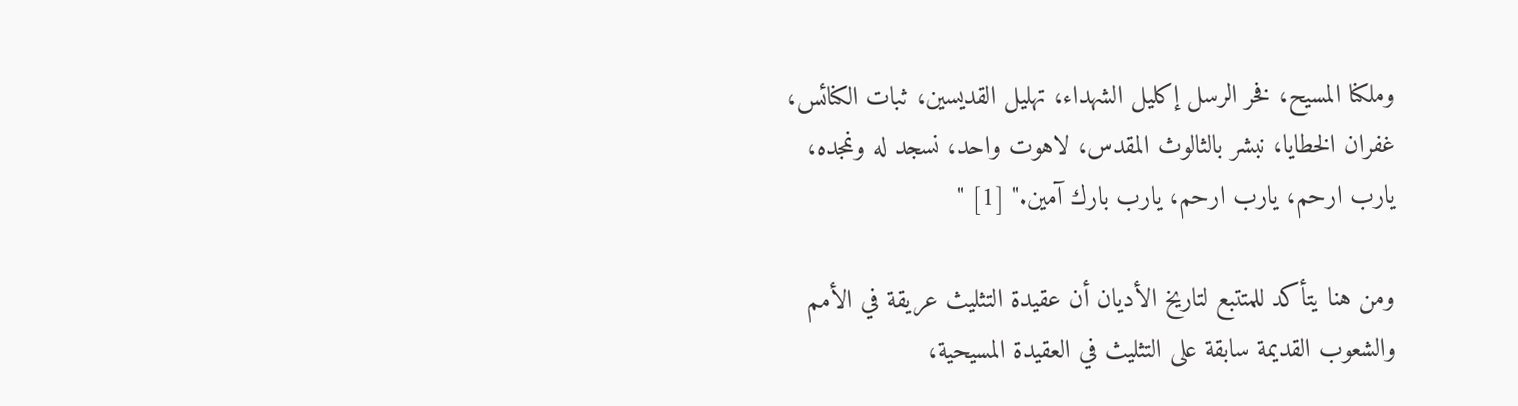وملكنا المسيح، فخر الرسل إكليل الشهداء، تهليل القديسين، ثبات الكنائس، غفران الخطايا، نبشر بالثالوث المقدس، لاهوت واحد، نسجد له ونمجده، يارب ارحم، يارب ارحم، يارب بارك آمين." [1] "

ومن هنا يتأكد للمتتبع لتاريخ الأديان أن عقيدة التثليث عريقة في الأمم والشعوب القديمة سابقة على التثليث في العقيدة المسيحية،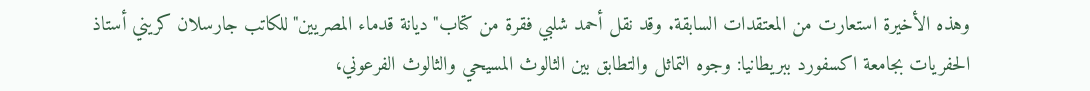وهذه الأخيرة استعارت من المعتقدات السابقة. وقد نقل أحمد شلبي فقرة من كتاب"ديانة قدماء المصريين"للكاتب جارسلان كريني أستاذ الحفريات بجامعة اكسفورد ببريطانيا: وجوه التماثل والتطابق بين الثالوث المسيحي والثالوث الفرعوني،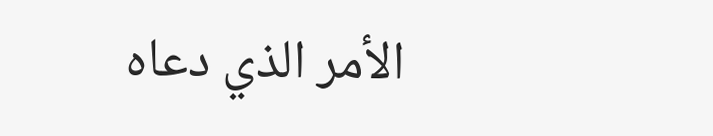الأمر الذي دعاه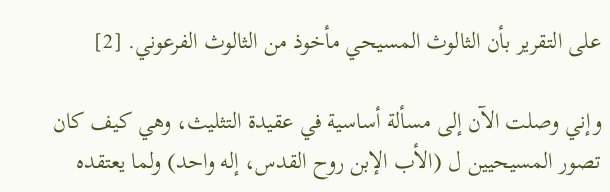على التقرير بأن الثالوث المسيحي مأخوذ من الثالوث الفرعوني. [2]

وإني وصلت الآن إلى مسألة أساسية في عقيدة التثليث، وهي كيف كان تصور المسيحيين ل (الأب الإبن روح القدس، إله واحد) ولما يعتقده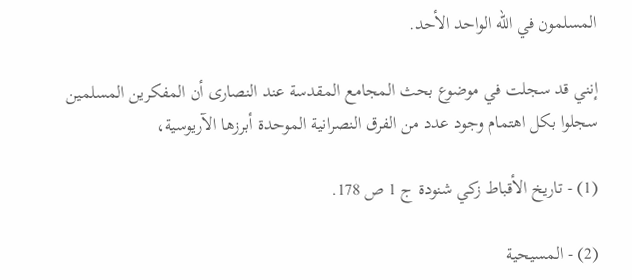المسلمون في الله الواحد الأحد.

إنني قد سجلت في موضوع بحث المجامع المقدسة عند النصارى أن المفكرين المسلمين سجلوا بكل اهتمام وجود عدد من الفرق النصرانية الموحدة أبرزها الآريوسية،

(1) - تاريخ الأقباط زكي شنودة ج 1 ص 178.

(2) - المسيحية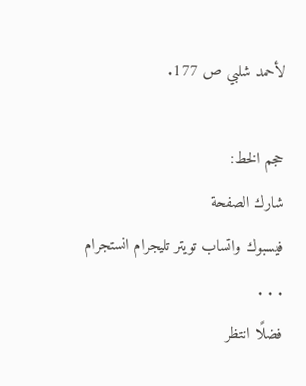لأحمد شلبي ص 177.

حجم الخط:
شارك الصفحة
فيسبوك واتساب تويتر تليجرام انستجرام
. . .
فضلًا انتظر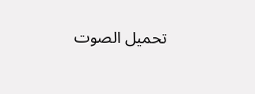تحميل الصوت